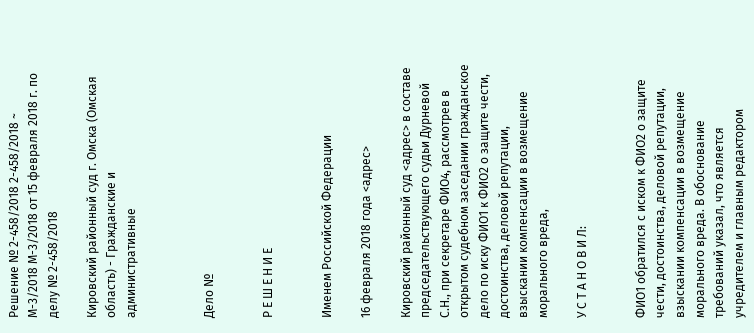Решение № 2-458/2018 2-458/2018 ~ М-3/2018 М-3/2018 от 15 февраля 2018 г. по делу № 2-458/2018

Кировский районный суд г. Омска (Омская область) - Гражданские и административные



Дело №


Р Е Ш Е Н И Е


Именем Российской Федерации

16 февраля 2018 года <адрес>

Кировский районный суд <адрес> в составе председательствующего судьи Дурневой С.Н., при секретаре ФИО4, рассмотрев в открытом судебном заседании гражданское дело по иску ФИО1 к ФИО2 о защите чести, достоинства, деловой репутации, взыскании компенсации в возмещение морального вреда,

У С Т А Н О В И Л:


ФИО1 обратился с иском к ФИО2 о защите чести, достоинства, деловой репутации, взыскании компенсации в возмещение морального вреда. В обоснование требований указал, что является учредителем и главным редактором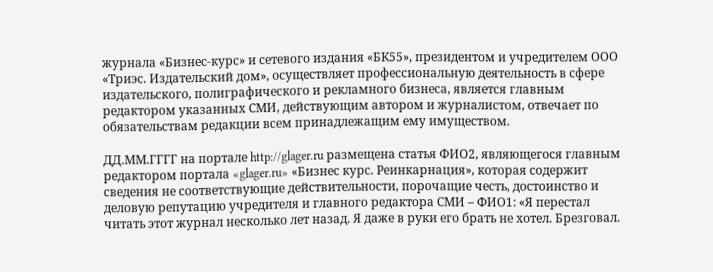журнала «Бизнес-курс» и сетевого издания «БК55», президентом и учредителем ООО «Триэс. Издательский дом», осуществляет профессиональную деятельность в сфере издательского, полиграфического и рекламного бизнеса, является главным редактором указанных СМИ, действующим автором и журналистом, отвечает по обязательствам редакции всем принадлежащим ему имуществом.

ДД.ММ.ГГГГ на портале http://glager.ru размещена статья ФИО2, являющегося главным редактором портала «glager.ru» «Бизнес курс. Реинкарнация», которая содержит сведения не соответствующие действительности, порочащие честь, достоинство и деловую репутацию учредителя и главного редактора СМИ – ФИО1: «Я перестал читать этот журнал несколько лет назад. Я даже в руки его брать не хотел. Брезговал.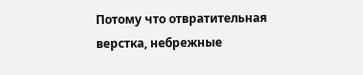Потому что отвратительная верстка, небрежные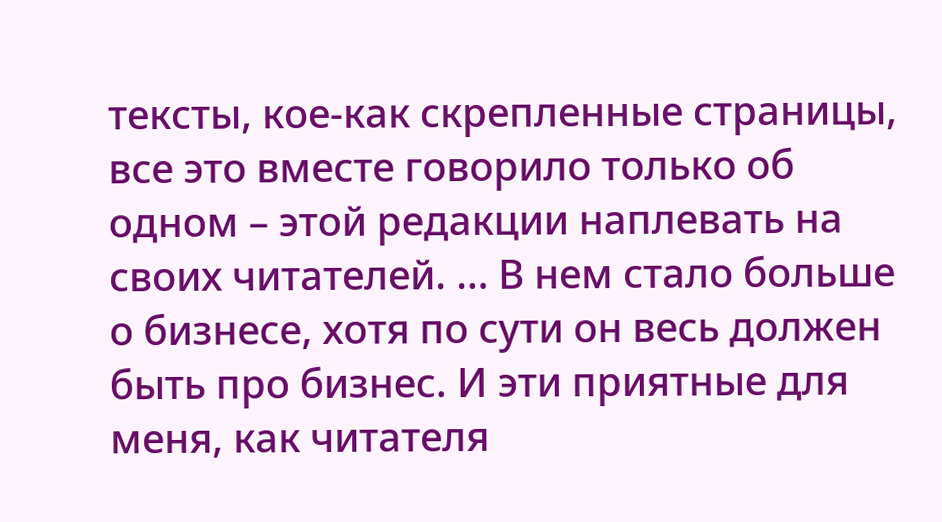тексты, кое-как скрепленные страницы, все это вместе говорило только об одном – этой редакции наплевать на своих читателей. … В нем стало больше о бизнесе, хотя по сути он весь должен быть про бизнес. И эти приятные для меня, как читателя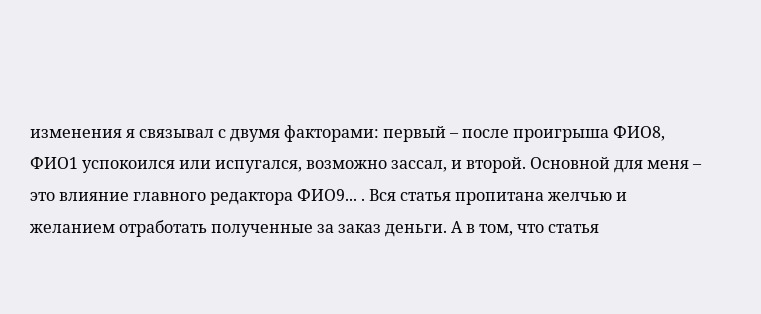изменения я связывал с двумя факторами: первый – после проигрыша ФИО8, ФИО1 успокоился или испугался, возможно зассал, и второй. Основной для меня – это влияние главного редактора ФИО9... . Вся статья пропитана желчью и желанием отработать полученные за заказ деньги. А в том, что статья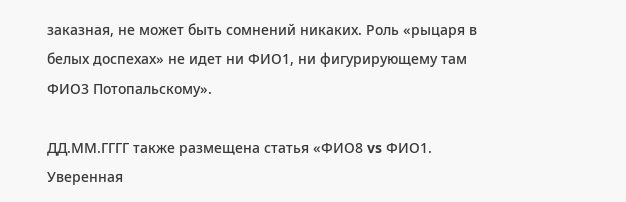заказная, не может быть сомнений никаких. Роль «рыцаря в белых доспехах» не идет ни ФИО1, ни фигурирующему там ФИО3 Потопальскому».

ДД.ММ.ГГГГ также размещена статья «ФИО8 vs ФИО1. Уверенная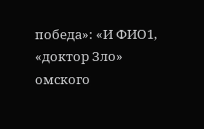победа»: «И ФИО1, «доктор Зло» омского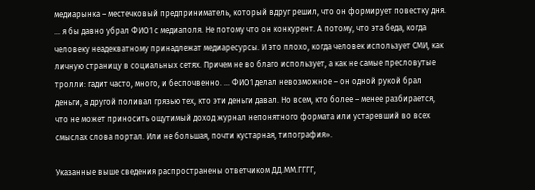медиарынка – местечковый предприниматель, который вдруг решил, что он формирует повестку дня. … я бы давно убрал ФИО1 с медиаполя. Не потому что он конкурент. А потому, что эта беда, когда человеку неадекватному принадлежат медиаресурсы. И это плохо, когда человек использует СМИ, как личную страницу в социальных сетях. Причем не во благо использует, а как не самые пресловутые тролли: гадит часто, много, и беспочвенно. … ФИО1 делал невозможное – он одной рукой брал деньги, а другой поливал грязью тех, кто эти деньги давал. Но всем, кто более – менее разбирается, что не может приносить ощутимый доход журнал непонятного формата или устаревший во всех смыслах слова портал. Или не большая, почти кустарная, типография».

Указанные выше сведения распространены ответчиком ДД.ММ.ГГГГ,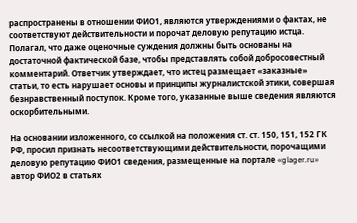распространены в отношении ФИО1, являются утверждениями о фактах, не соответствуют действительности и порочат деловую репутацию истца. Полагал, что даже оценочные суждения должны быть основаны на достаточной фактической базе, чтобы представлять собой добросовестный комментарий. Ответчик утверждает, что истец размещает «заказные» статьи, то есть нарушает основы и принципы журналистской этики, совершая безнравственный поступок. Кроме того, указанные выше сведения являются оскорбительными.

На основании изложенного, со ссылкой на положения ст. ст. 150, 151, 152 ГК РФ, просил признать несоответствующими действительности, порочащими деловую репутацию ФИО1 сведения, размещенные на портале «glager.ru» автор ФИО2 в статьях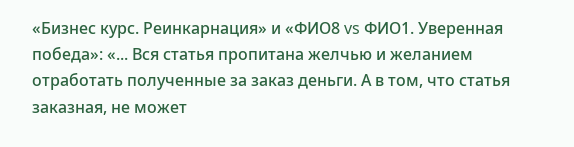«Бизнес курс. Реинкарнация» и «ФИО8 vs ФИО1. Уверенная победа»: «... Вся статья пропитана желчью и желанием отработать полученные за заказ деньги. А в том, что статья заказная, не может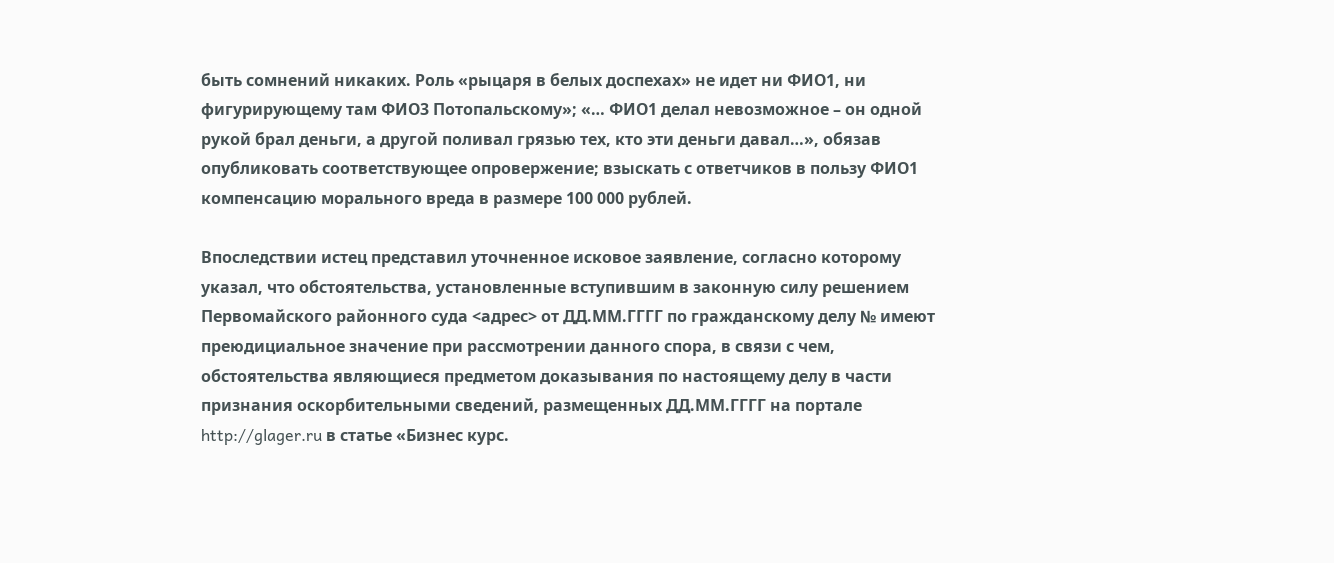быть сомнений никаких. Роль «рыцаря в белых доспехах» не идет ни ФИО1, ни фигурирующему там ФИО3 Потопальскому»; «… ФИО1 делал невозможное – он одной рукой брал деньги, а другой поливал грязью тех, кто эти деньги давал…», обязав опубликовать соответствующее опровержение; взыскать с ответчиков в пользу ФИО1 компенсацию морального вреда в размере 100 000 рублей.

Впоследствии истец представил уточненное исковое заявление, согласно которому указал, что обстоятельства, установленные вступившим в законную силу решением Первомайского районного суда <адрес> от ДД.ММ.ГГГГ по гражданскому делу № имеют преюдициальное значение при рассмотрении данного спора, в связи с чем, обстоятельства являющиеся предметом доказывания по настоящему делу в части признания оскорбительными сведений, размещенных ДД.ММ.ГГГГ на портале http://glager.ru в статье «Бизнес курс.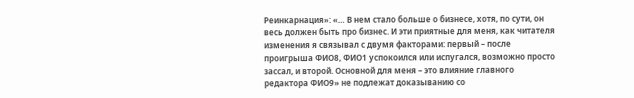Реинкарнация»: «… В нем стало больше о бизнесе, хотя, по сути, он весь должен быть про бизнес. И эти приятные для меня, как читателя изменения я связывал с двумя факторами: первый – после проигрыша ФИО8, ФИО1 успокоился или испугался, возможно просто зассал, и второй. Основной для меня – это влияние главного редактора ФИО9» не подлежат доказыванию со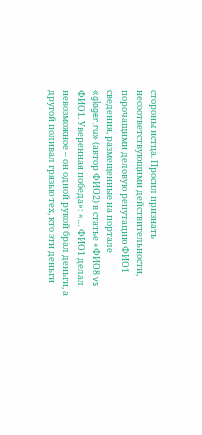стороны истца. Просил признать несоответствующими действительности, порочащими деловую репутацию ФИО1 сведения, размещенные на портале «glager.ru» (автор ФИО2) в статье «ФИО8 vs ФИО1. Уверенная победа»: «… ФИО1 делал невозможное – он одной рукой брал деньги, а другой поливал грязью тех, кто эти деньги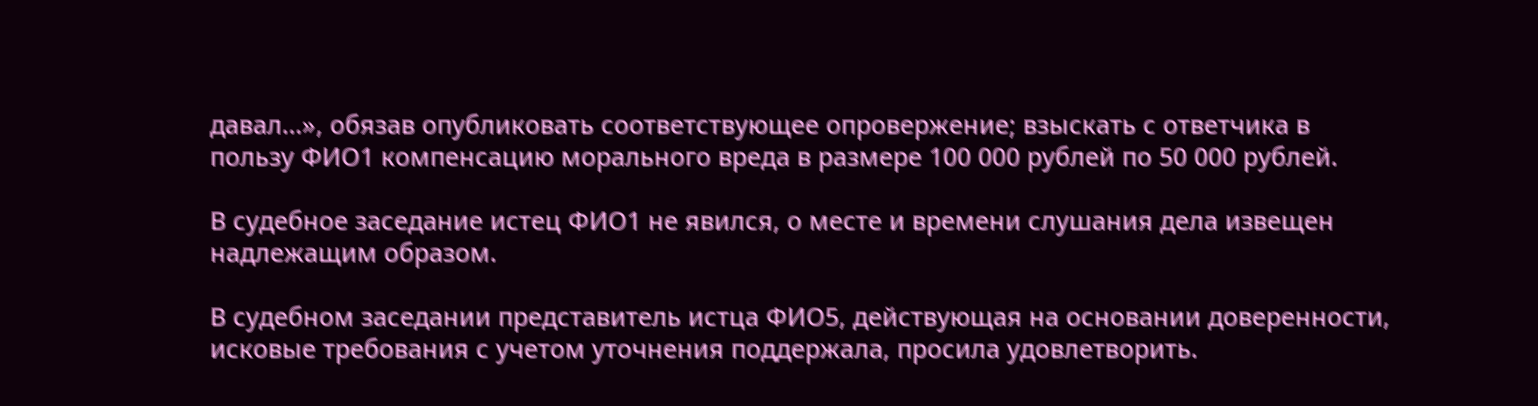давал…», обязав опубликовать соответствующее опровержение; взыскать с ответчика в пользу ФИО1 компенсацию морального вреда в размере 100 000 рублей по 50 000 рублей.

В судебное заседание истец ФИО1 не явился, о месте и времени слушания дела извещен надлежащим образом.

В судебном заседании представитель истца ФИО5, действующая на основании доверенности, исковые требования с учетом уточнения поддержала, просила удовлетворить.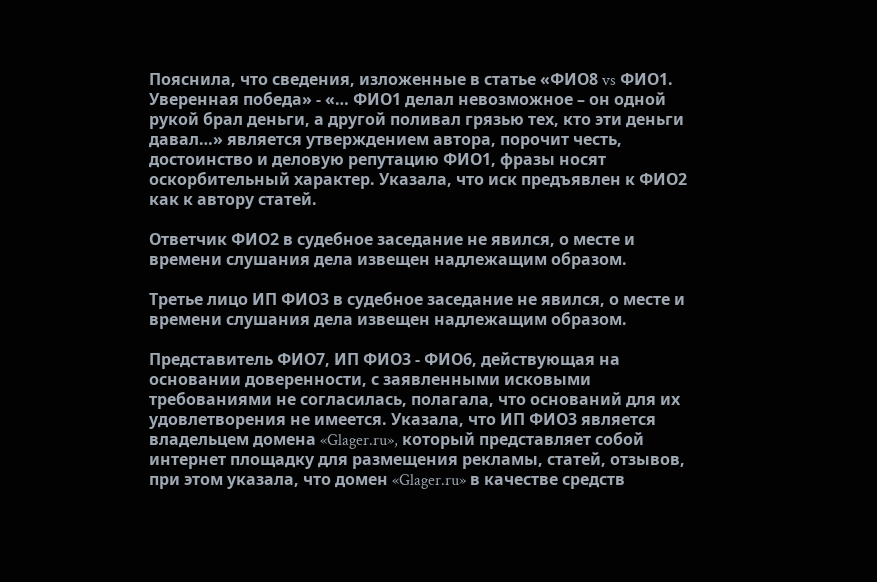Пояснила, что сведения, изложенные в статье «ФИО8 vs ФИО1. Уверенная победа» - «… ФИО1 делал невозможное – он одной рукой брал деньги, а другой поливал грязью тех, кто эти деньги давал…» является утверждением автора, порочит честь, достоинство и деловую репутацию ФИО1, фразы носят оскорбительный характер. Указала, что иск предъявлен к ФИО2 как к автору статей.

Ответчик ФИО2 в судебное заседание не явился, о месте и времени слушания дела извещен надлежащим образом.

Третье лицо ИП ФИО3 в судебное заседание не явился, о месте и времени слушания дела извещен надлежащим образом.

Представитель ФИО7, ИП ФИО3 - ФИО6, действующая на основании доверенности, с заявленными исковыми требованиями не согласилась, полагала, что оснований для их удовлетворения не имеется. Указала, что ИП ФИО3 является владельцем домена «Glager.ru», который представляет собой интернет площадку для размещения рекламы, статей, отзывов, при этом указала, что домен «Glager.ru» в качестве средств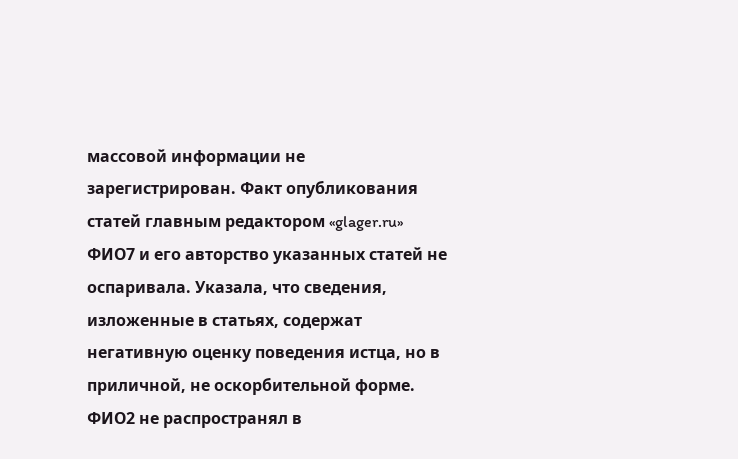массовой информации не зарегистрирован. Факт опубликования статей главным редактором «glager.ru» ФИО7 и его авторство указанных статей не оспаривала. Указала, что сведения, изложенные в статьях, содержат негативную оценку поведения истца, но в приличной, не оскорбительной форме. ФИО2 не распространял в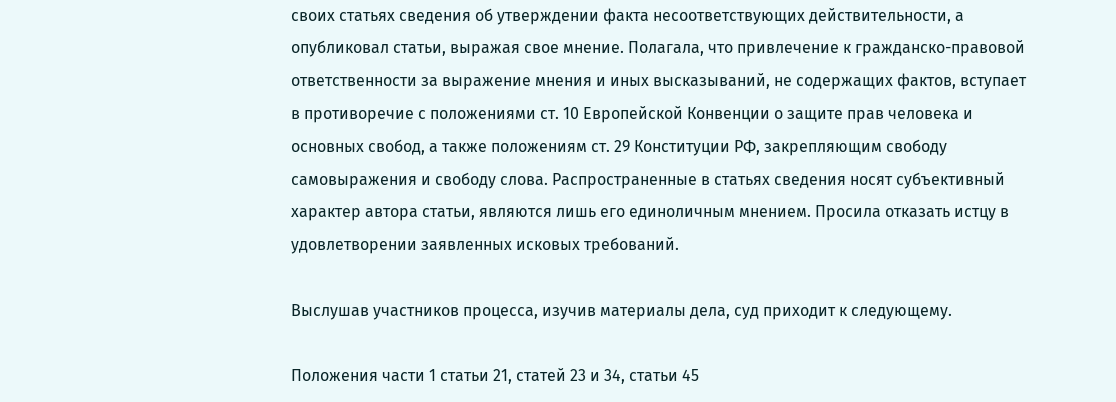своих статьях сведения об утверждении факта несоответствующих действительности, а опубликовал статьи, выражая свое мнение. Полагала, что привлечение к гражданско-правовой ответственности за выражение мнения и иных высказываний, не содержащих фактов, вступает в противоречие с положениями ст. 10 Европейской Конвенции о защите прав человека и основных свобод, а также положениям ст. 29 Конституции РФ, закрепляющим свободу самовыражения и свободу слова. Распространенные в статьях сведения носят субъективный характер автора статьи, являются лишь его единоличным мнением. Просила отказать истцу в удовлетворении заявленных исковых требований.

Выслушав участников процесса, изучив материалы дела, суд приходит к следующему.

Положения части 1 статьи 21, статей 23 и 34, статьи 45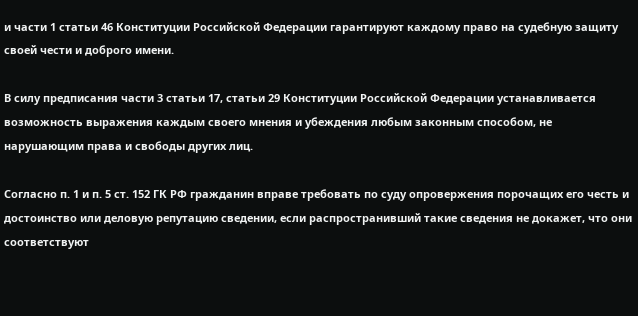и части 1 статьи 46 Конституции Российской Федерации гарантируют каждому право на судебную защиту своей чести и доброго имени.

В силу предписания части 3 статьи 17, статьи 29 Конституции Российской Федерации устанавливается возможность выражения каждым своего мнения и убеждения любым законным способом, не нарушающим права и свободы других лиц.

Согласно п. 1 и п. 5 ст. 152 ГК РФ гражданин вправе требовать по суду опровержения порочащих его честь и достоинство или деловую репутацию сведении, если распространивший такие сведения не докажет, что они соответствуют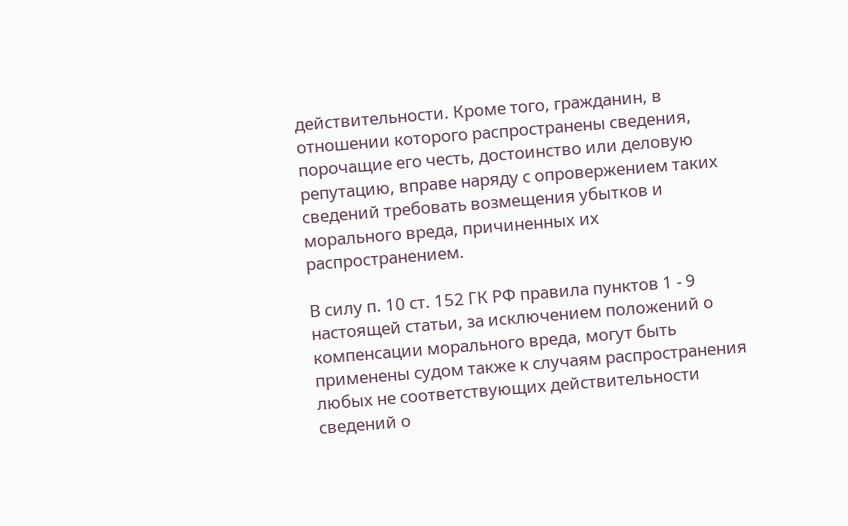действительности. Кроме того, гражданин, в отношении которого распространены сведения, порочащие его честь, достоинство или деловую репутацию, вправе наряду с опровержением таких сведений требовать возмещения убытков и морального вреда, причиненных их распространением.

В силу п. 10 ст. 152 ГК РФ правила пунктов 1 - 9 настоящей статьи, за исключением положений о компенсации морального вреда, могут быть применены судом также к случаям распространения любых не соответствующих действительности сведений о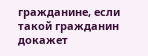гражданине, если такой гражданин докажет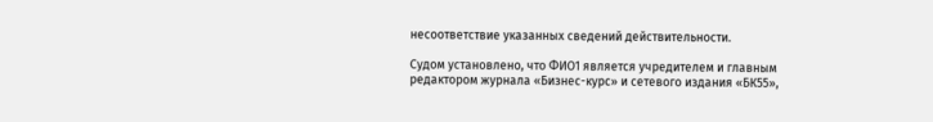несоответствие указанных сведений действительности.

Судом установлено, что ФИО1 является учредителем и главным редактором журнала «Бизнес-курс» и сетевого издания «БК55»,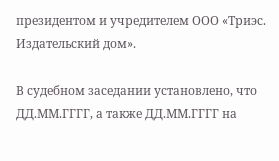президентом и учредителем ООО «Триэс. Издательский дом».

В судебном заседании установлено, что ДД.ММ.ГГГГ, а также ДД.ММ.ГГГГ на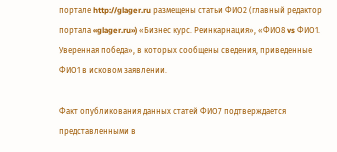портале http://glager.ru размещены статьи ФИО2 (главный редактор портала «glager.ru») «Бизнес курс. Реинкарнация», «ФИО8 vs ФИО1. Уверенная победа», в которых сообщены сведения, приведенные ФИО1 в исковом заявлении.

Факт опубликования данных статей ФИО7 подтверждается представленными в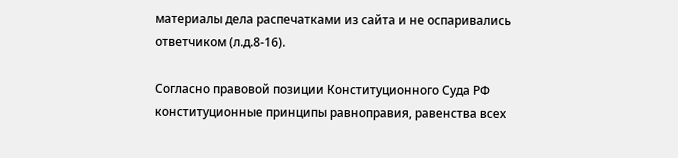материалы дела распечатками из сайта и не оспаривались ответчиком (л.д.8-16).

Согласно правовой позиции Конституционного Суда РФ конституционные принципы равноправия, равенства всех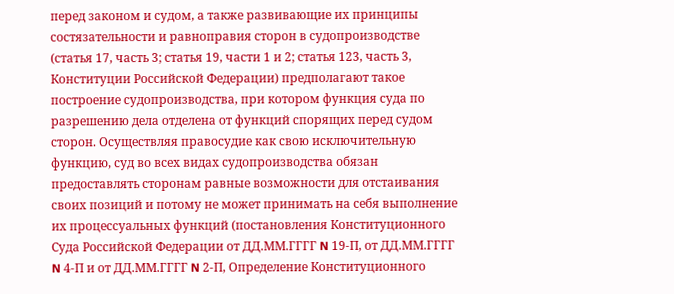перед законом и судом, а также развивающие их принципы состязательности и равноправия сторон в судопроизводстве (статья 17, часть 3; статья 19, части 1 и 2; статья 123, часть 3, Конституции Российской Федерации) предполагают такое построение судопроизводства, при котором функция суда по разрешению дела отделена от функций спорящих перед судом сторон. Осуществляя правосудие как свою исключительную функцию, суд во всех видах судопроизводства обязан предоставлять сторонам равные возможности для отстаивания своих позиций и потому не может принимать на себя выполнение их процессуальных функций (постановления Конституционного Суда Российской Федерации от ДД.ММ.ГГГГ N 19-П, от ДД.ММ.ГГГГ N 4-П и от ДД.ММ.ГГГГ N 2-П, Определение Конституционного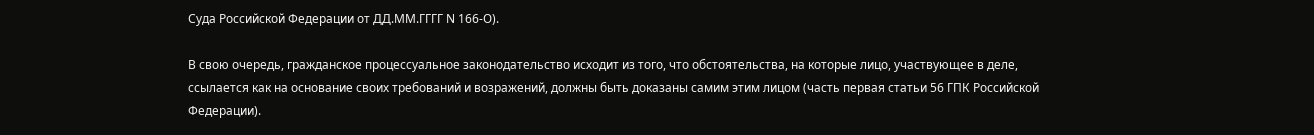Суда Российской Федерации от ДД.ММ.ГГГГ N 166-О).

В свою очередь, гражданское процессуальное законодательство исходит из того, что обстоятельства, на которые лицо, участвующее в деле, ссылается как на основание своих требований и возражений, должны быть доказаны самим этим лицом (часть первая статьи 56 ГПК Российской Федерации).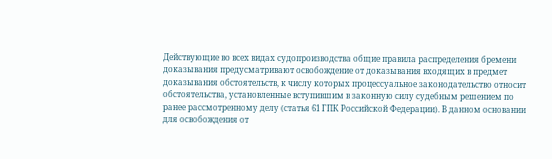Действующие во всех видах судопроизводства общие правила распределения бремени доказывания предусматривают освобождение от доказывания входящих в предмет доказывания обстоятельств, к числу которых процессуальное законодательство относит обстоятельства, установленные вступившим в законную силу судебным решением по ранее рассмотренному делу (статья 61 ГПК Российской Федерации). В данном основании для освобождения от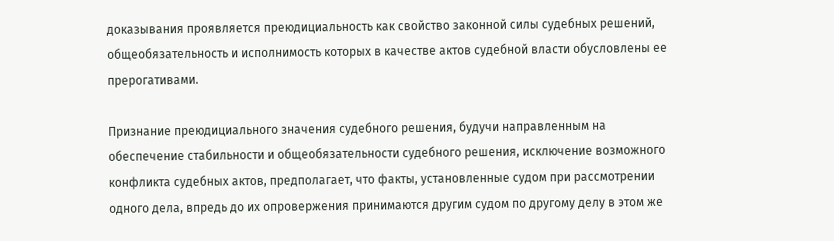доказывания проявляется преюдициальность как свойство законной силы судебных решений, общеобязательность и исполнимость которых в качестве актов судебной власти обусловлены ее прерогативами.

Признание преюдициального значения судебного решения, будучи направленным на обеспечение стабильности и общеобязательности судебного решения, исключение возможного конфликта судебных актов, предполагает, что факты, установленные судом при рассмотрении одного дела, впредь до их опровержения принимаются другим судом по другому делу в этом же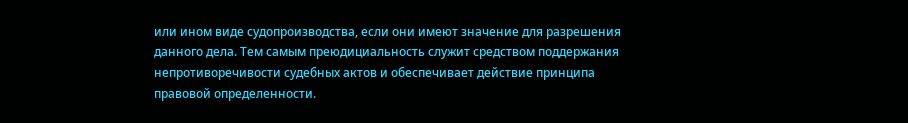или ином виде судопроизводства, если они имеют значение для разрешения данного дела. Тем самым преюдициальность служит средством поддержания непротиворечивости судебных актов и обеспечивает действие принципа правовой определенности.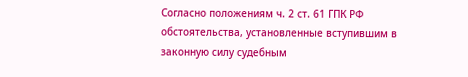Согласно положениям ч. 2 ст. 61 ГПК РФ обстоятельства, установленные вступившим в законную силу судебным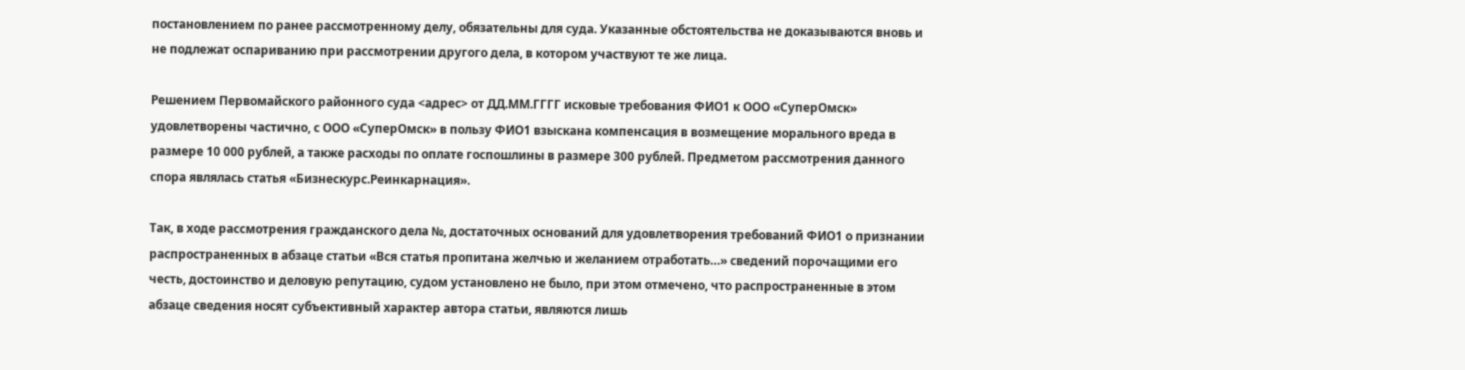постановлением по ранее рассмотренному делу, обязательны для суда. Указанные обстоятельства не доказываются вновь и не подлежат оспариванию при рассмотрении другого дела, в котором участвуют те же лица.

Решением Первомайского районного суда <адрес> от ДД.ММ.ГГГГ исковые требования ФИО1 к ООО «СуперОмск» удовлетворены частично, с ООО «СуперОмск» в пользу ФИО1 взыскана компенсация в возмещение морального вреда в размере 10 000 рублей, а также расходы по оплате госпошлины в размере 300 рублей. Предметом рассмотрения данного спора являлась статья «Бизнескурс.Реинкарнация».

Так, в ходе рассмотрения гражданского дела №, достаточных оснований для удовлетворения требований ФИО1 о признании распространенных в абзаце статьи «Вся статья пропитана желчью и желанием отработать…» сведений порочащими его честь, достоинство и деловую репутацию, судом установлено не было, при этом отмечено, что распространенные в этом абзаце сведения носят субъективный характер автора статьи, являются лишь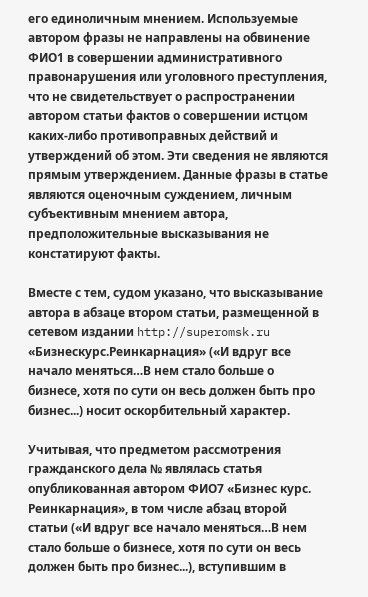его единоличным мнением. Используемые автором фразы не направлены на обвинение ФИО1 в совершении административного правонарушения или уголовного преступления, что не свидетельствует о распространении автором статьи фактов о совершении истцом каких-либо противоправных действий и утверждений об этом. Эти сведения не являются прямым утверждением. Данные фразы в статье являются оценочным суждением, личным субъективным мнением автора, предположительные высказывания не констатируют факты.

Вместе с тем, судом указано, что высказывание автора в абзаце втором статьи, размещенной в сетевом издании http://superomsk.ru «Бизнескурс.Реинкарнация» («И вдруг все начало меняться…В нем стало больше о бизнесе, хотя по сути он весь должен быть про бизнес...) носит оскорбительный характер.

Учитывая, что предметом рассмотрения гражданского дела № являлась статья опубликованная автором ФИО7 «Бизнес курс. Реинкарнация», в том числе абзац второй статьи («И вдруг все начало меняться…В нем стало больше о бизнесе, хотя по сути он весь должен быть про бизнес...), вступившим в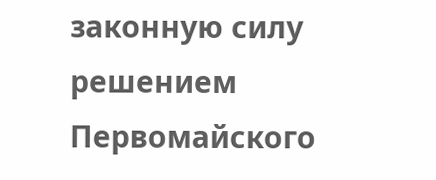законную силу решением Первомайского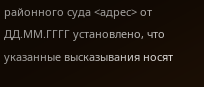районного суда <адрес> от ДД.ММ.ГГГГ установлено, что указанные высказывания носят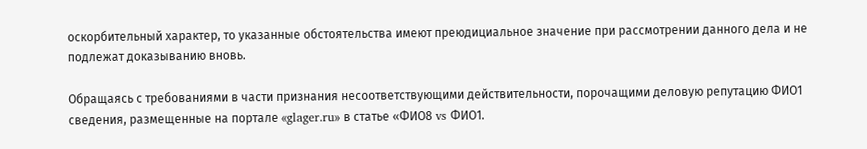оскорбительный характер, то указанные обстоятельства имеют преюдициальное значение при рассмотрении данного дела и не подлежат доказыванию вновь.

Обращаясь с требованиями в части признания несоответствующими действительности, порочащими деловую репутацию ФИО1 сведения, размещенные на портале «glager.ru» в статье «ФИО8 vs ФИО1.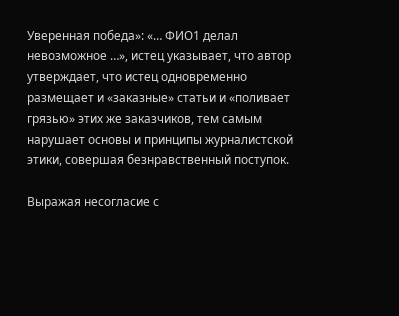Уверенная победа»: «… ФИО1 делал невозможное …», истец указывает, что автор утверждает, что истец одновременно размещает и «заказные» статьи и «поливает грязью» этих же заказчиков, тем самым нарушает основы и принципы журналистской этики, совершая безнравственный поступок.

Выражая несогласие с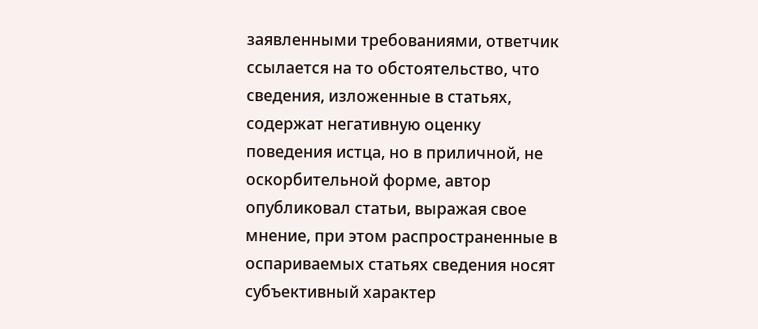заявленными требованиями, ответчик ссылается на то обстоятельство, что сведения, изложенные в статьях, содержат негативную оценку поведения истца, но в приличной, не оскорбительной форме, автор опубликовал статьи, выражая свое мнение, при этом распространенные в оспариваемых статьях сведения носят субъективный характер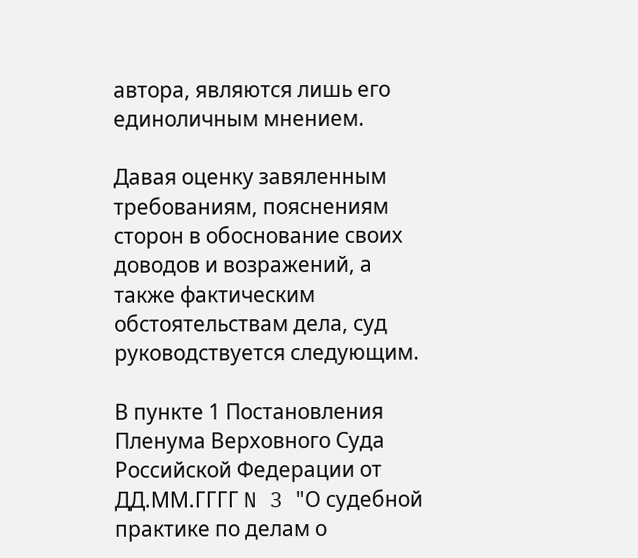автора, являются лишь его единоличным мнением.

Давая оценку завяленным требованиям, пояснениям сторон в обоснование своих доводов и возражений, а также фактическим обстоятельствам дела, суд руководствуется следующим.

В пункте 1 Постановления Пленума Верховного Суда Российской Федерации от ДД.ММ.ГГГГ N 3 "О судебной практике по делам о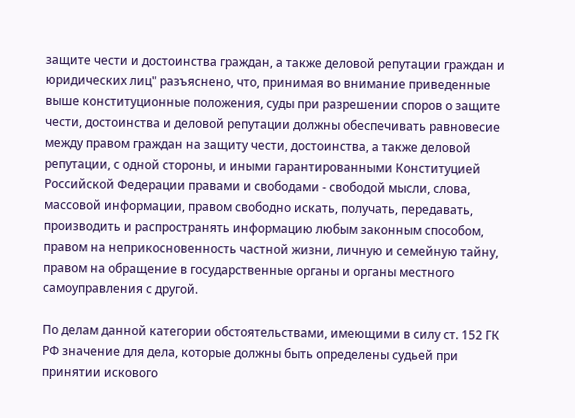защите чести и достоинства граждан, а также деловой репутации граждан и юридических лиц" разъяснено, что, принимая во внимание приведенные выше конституционные положения, суды при разрешении споров о защите чести, достоинства и деловой репутации должны обеспечивать равновесие между правом граждан на защиту чести, достоинства, а также деловой репутации, с одной стороны, и иными гарантированными Конституцией Российской Федерации правами и свободами - свободой мысли, слова, массовой информации, правом свободно искать, получать, передавать, производить и распространять информацию любым законным способом, правом на неприкосновенность частной жизни, личную и семейную тайну, правом на обращение в государственные органы и органы местного самоуправления с другой.

По делам данной категории обстоятельствами, имеющими в силу ст. 152 ГК РФ значение для дела, которые должны быть определены судьей при принятии искового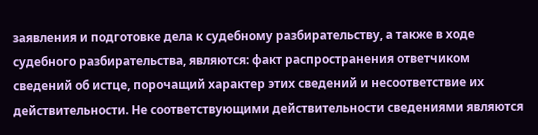заявления и подготовке дела к судебному разбирательству, а также в ходе судебного разбирательства, являются: факт распространения ответчиком сведений об истце, порочащий характер этих сведений и несоответствие их действительности. Не соответствующими действительности сведениями являются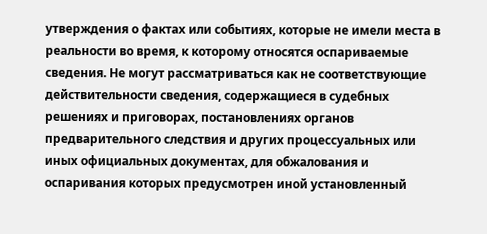утверждения о фактах или событиях, которые не имели места в реальности во время, к которому относятся оспариваемые сведения. Не могут рассматриваться как не соответствующие действительности сведения, содержащиеся в судебных решениях и приговорах, постановлениях органов предварительного следствия и других процессуальных или иных официальных документах, для обжалования и оспаривания которых предусмотрен иной установленный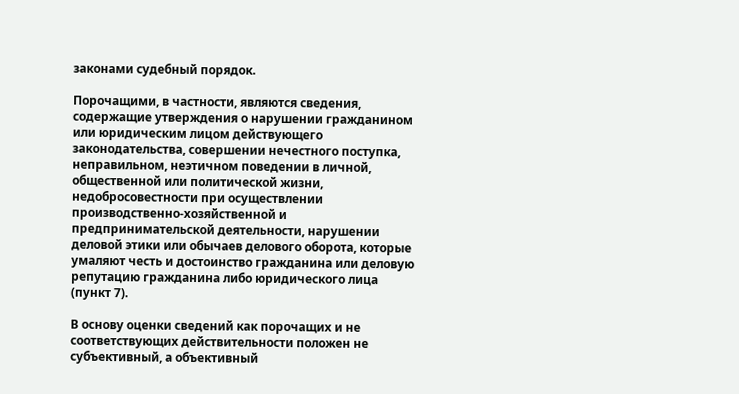законами судебный порядок.

Порочащими, в частности, являются сведения, содержащие утверждения о нарушении гражданином или юридическим лицом действующего законодательства, совершении нечестного поступка, неправильном, неэтичном поведении в личной, общественной или политической жизни, недобросовестности при осуществлении производственно-хозяйственной и предпринимательской деятельности, нарушении деловой этики или обычаев делового оборота, которые умаляют честь и достоинство гражданина или деловую репутацию гражданина либо юридического лица (пункт 7).

В основу оценки сведений как порочащих и не соответствующих действительности положен не субъективный, а объективный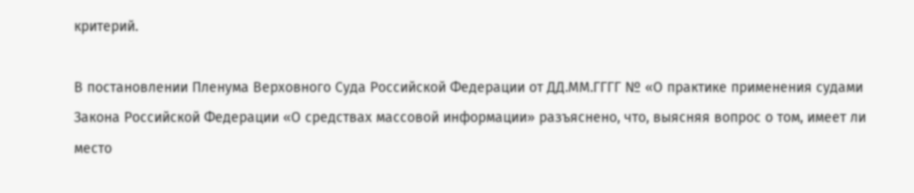критерий.

В постановлении Пленума Верховного Суда Российской Федерации от ДД.ММ.ГГГГ № «О практике применения судами Закона Российской Федерации «О средствах массовой информации» разъяснено, что, выясняя вопрос о том, имеет ли место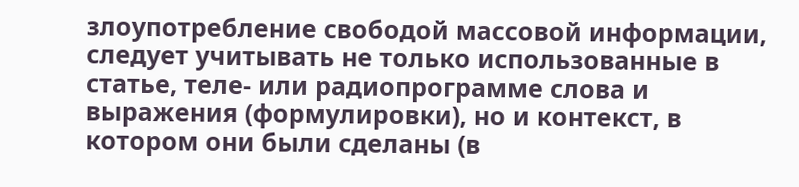злоупотребление свободой массовой информации, следует учитывать не только использованные в статье, теле- или радиопрограмме слова и выражения (формулировки), но и контекст, в котором они были сделаны (в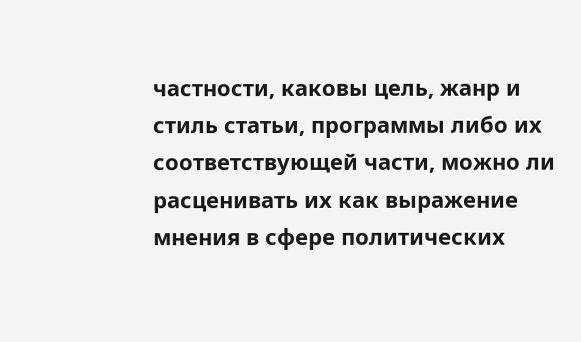частности, каковы цель, жанр и стиль статьи, программы либо их соответствующей части, можно ли расценивать их как выражение мнения в сфере политических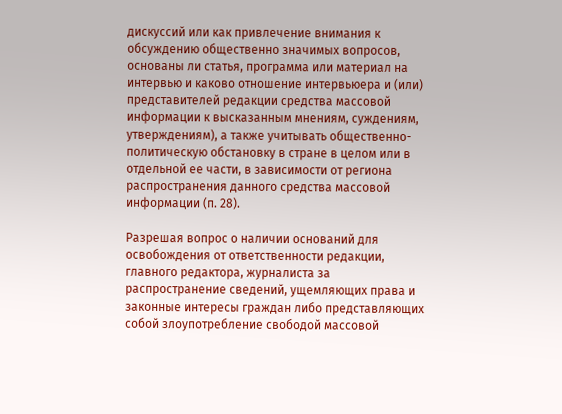дискуссий или как привлечение внимания к обсуждению общественно значимых вопросов, основаны ли статья, программа или материал на интервью и каково отношение интервьюера и (или) представителей редакции средства массовой информации к высказанным мнениям, суждениям, утверждениям), а также учитывать общественно-политическую обстановку в стране в целом или в отдельной ее части, в зависимости от региона распространения данного средства массовой информации (п. 28).

Разрешая вопрос о наличии оснований для освобождения от ответственности редакции, главного редактора, журналиста за распространение сведений, ущемляющих права и законные интересы граждан либо представляющих собой злоупотребление свободой массовой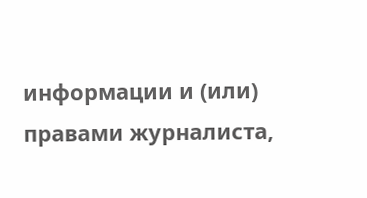информации и (или) правами журналиста,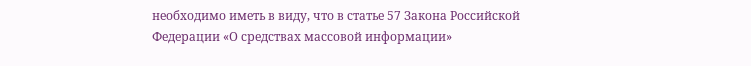необходимо иметь в виду, что в статье 57 Закона Российской Федерации «О средствах массовой информации»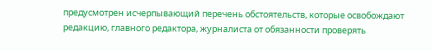предусмотрен исчерпывающий перечень обстоятельств, которые освобождают редакцию, главного редактора, журналиста от обязанности проверять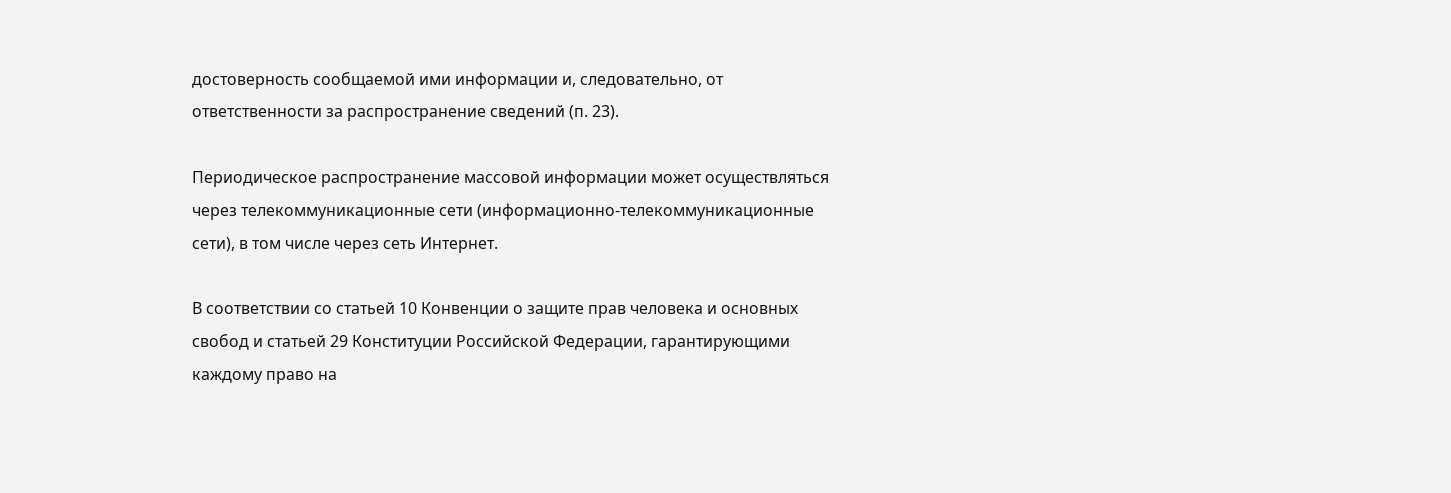достоверность сообщаемой ими информации и, следовательно, от ответственности за распространение сведений (п. 23).

Периодическое распространение массовой информации может осуществляться через телекоммуникационные сети (информационно-телекоммуникационные сети), в том числе через сеть Интернет.

В соответствии со статьей 10 Конвенции о защите прав человека и основных свобод и статьей 29 Конституции Российской Федерации, гарантирующими каждому право на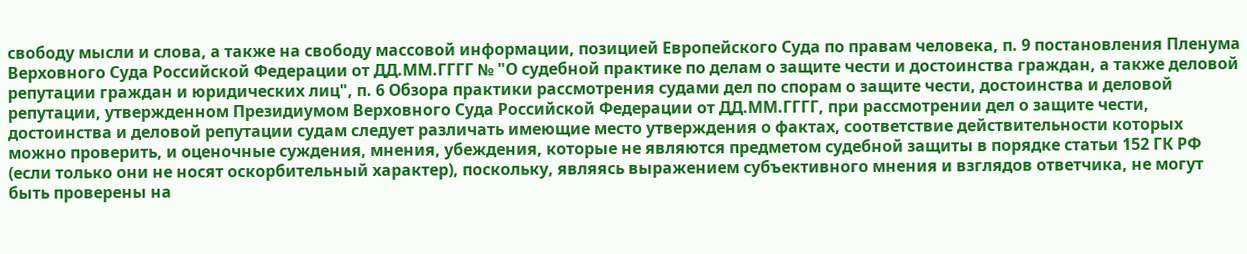свободу мысли и слова, а также на свободу массовой информации, позицией Европейского Суда по правам человека, п. 9 постановления Пленума Верховного Суда Российской Федерации от ДД.ММ.ГГГГ № "О судебной практике по делам о защите чести и достоинства граждан, а также деловой репутации граждан и юридических лиц", п. 6 Обзора практики рассмотрения судами дел по спорам о защите чести, достоинства и деловой репутации, утвержденном Президиумом Верховного Суда Российской Федерации от ДД.ММ.ГГГГ, при рассмотрении дел о защите чести, достоинства и деловой репутации судам следует различать имеющие место утверждения о фактах, соответствие действительности которых можно проверить, и оценочные суждения, мнения, убеждения, которые не являются предметом судебной защиты в порядке статьи 152 ГК РФ (если только они не носят оскорбительный характер), поскольку, являясь выражением субъективного мнения и взглядов ответчика, не могут быть проверены на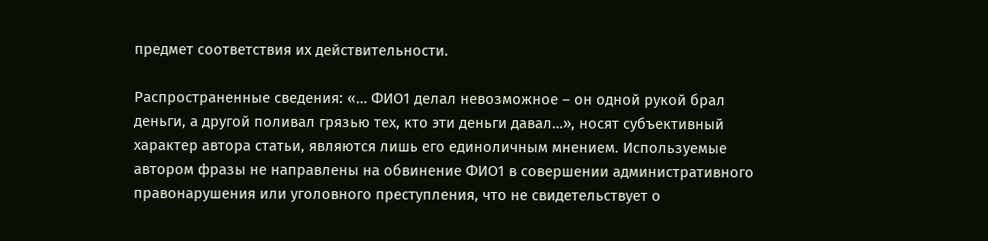предмет соответствия их действительности.

Распространенные сведения: «… ФИО1 делал невозможное – он одной рукой брал деньги, а другой поливал грязью тех, кто эти деньги давал…», носят субъективный характер автора статьи, являются лишь его единоличным мнением. Используемые автором фразы не направлены на обвинение ФИО1 в совершении административного правонарушения или уголовного преступления, что не свидетельствует о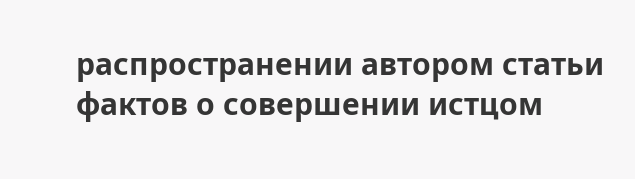распространении автором статьи фактов о совершении истцом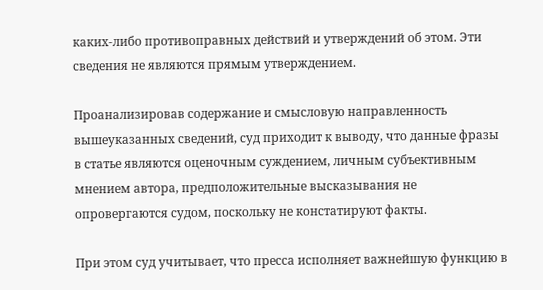каких-либо противоправных действий и утверждений об этом. Эти сведения не являются прямым утверждением.

Проанализировав содержание и смысловую направленность вышеуказанных сведений, суд приходит к выводу, что данные фразы в статье являются оценочным суждением, личным субъективным мнением автора, предположительные высказывания не опровергаются судом, поскольку не констатируют факты.

При этом суд учитывает, что пресса исполняет важнейшую функцию в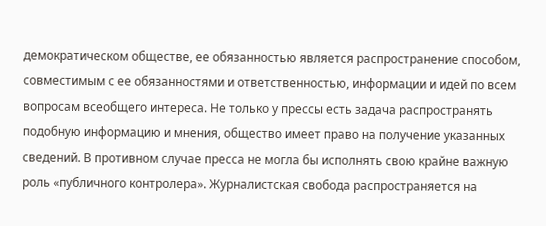демократическом обществе, ее обязанностью является распространение способом, совместимым с ее обязанностями и ответственностью, информации и идей по всем вопросам всеобщего интереса. Не только у прессы есть задача распространять подобную информацию и мнения, общество имеет право на получение указанных сведений. В противном случае пресса не могла бы исполнять свою крайне важную роль «публичного контролера». Журналистская свобода распространяется на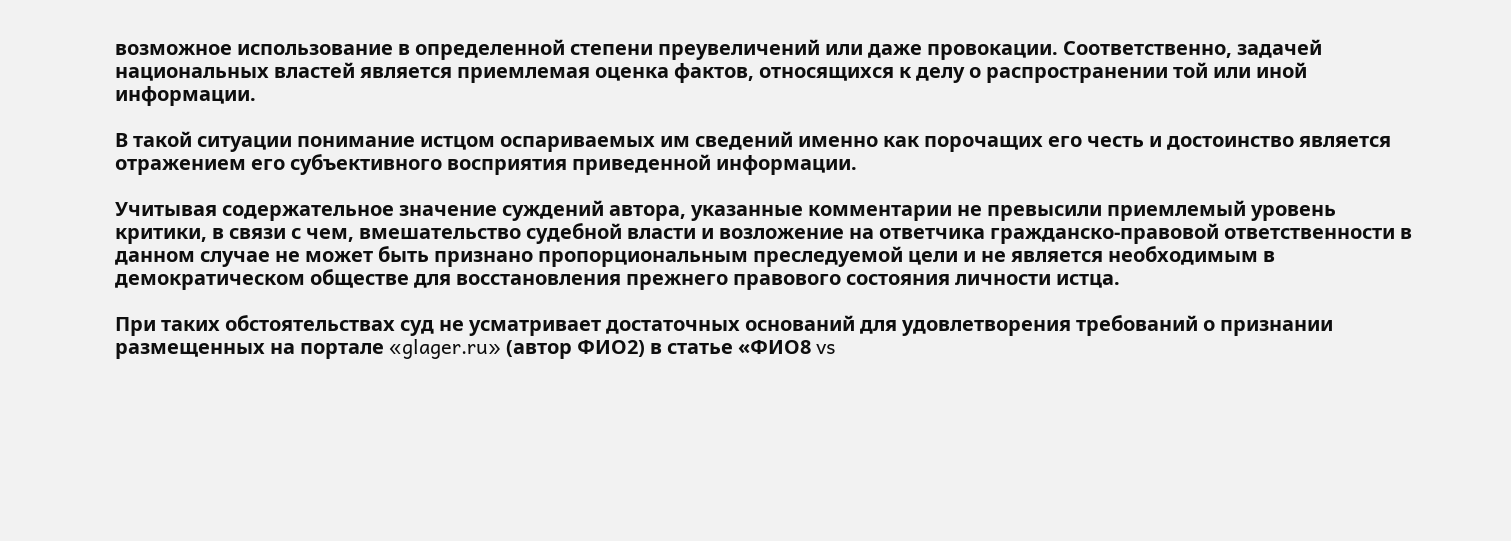возможное использование в определенной степени преувеличений или даже провокации. Соответственно, задачей национальных властей является приемлемая оценка фактов, относящихся к делу о распространении той или иной информации.

В такой ситуации понимание истцом оспариваемых им сведений именно как порочащих его честь и достоинство является отражением его субъективного восприятия приведенной информации.

Учитывая содержательное значение суждений автора, указанные комментарии не превысили приемлемый уровень критики, в связи с чем, вмешательство судебной власти и возложение на ответчика гражданско-правовой ответственности в данном случае не может быть признано пропорциональным преследуемой цели и не является необходимым в демократическом обществе для восстановления прежнего правового состояния личности истца.

При таких обстоятельствах суд не усматривает достаточных оснований для удовлетворения требований о признании размещенных на портале «glager.ru» (автор ФИО2) в статье «ФИО8 vs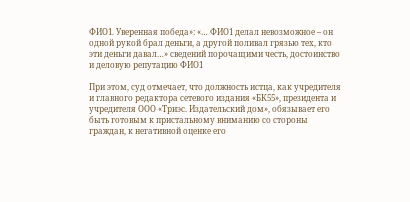ФИО1. Уверенная победа»: «… ФИО1 делал невозможное – он одной рукой брал деньги, а другой поливал грязью тех, кто эти деньги давал…» сведений порочащими честь, достоинство и деловую репутацию ФИО1

При этом, суд отмечает, что должность истца, как учредителя и главного редактора сетевого издания «БК55», президента и учредителя ООО «Триэс. Издательский дом», обязывает его быть готовым к пристальному вниманию со стороны граждан, к негативной оценке его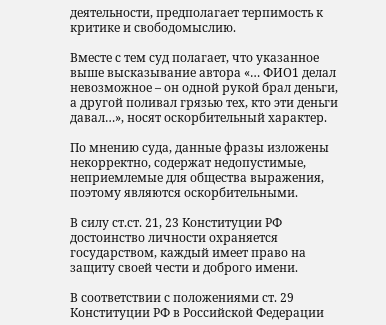деятельности, предполагает терпимость к критике и свободомыслию.

Вместе с тем суд полагает, что указанное выше высказывание автора «… ФИО1 делал невозможное – он одной рукой брал деньги, а другой поливал грязью тех, кто эти деньги давал…», носят оскорбительный характер.

По мнению суда, данные фразы изложены некорректно, содержат недопустимые, неприемлемые для общества выражения, поэтому являются оскорбительными.

В силу ст.ст. 21, 23 Конституции РФ достоинство личности охраняется государством, каждый имеет право на защиту своей чести и доброго имени.

В соответствии с положениями ст. 29 Конституции РФ в Российской Федерации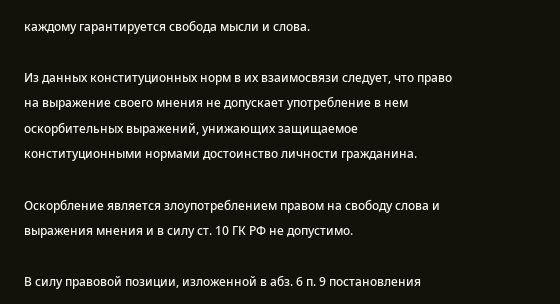каждому гарантируется свобода мысли и слова.

Из данных конституционных норм в их взаимосвязи следует, что право на выражение своего мнения не допускает употребление в нем оскорбительных выражений, унижающих защищаемое конституционными нормами достоинство личности гражданина.

Оскорбление является злоупотреблением правом на свободу слова и выражения мнения и в силу ст. 10 ГК РФ не допустимо.

В силу правовой позиции, изложенной в абз. 6 п. 9 постановления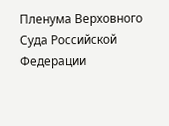Пленума Верховного Суда Российской Федерации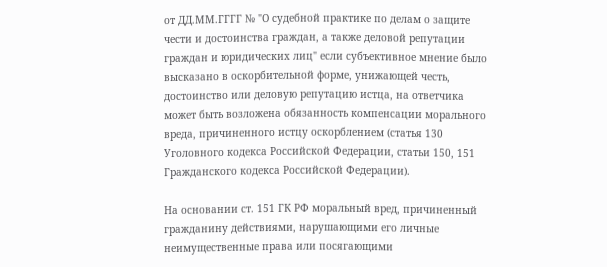от ДД.ММ.ГГГГ № "О судебной практике по делам о защите чести и достоинства граждан, а также деловой репутации граждан и юридических лиц" если субъективное мнение было высказано в оскорбительной форме, унижающей честь, достоинство или деловую репутацию истца, на ответчика может быть возложена обязанность компенсации морального вреда, причиненного истцу оскорблением (статья 130 Уголовного кодекса Российской Федерации, статьи 150, 151 Гражданского кодекса Российской Федерации).

На основании ст. 151 ГК РФ моральный вред, причиненный гражданину действиями, нарушающими его личные неимущественные права или посягающими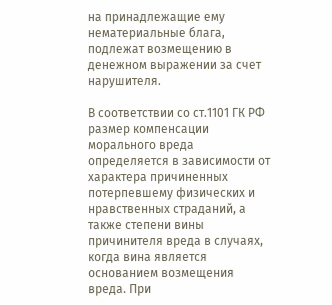на принадлежащие ему нематериальные блага, подлежат возмещению в денежном выражении за счет нарушителя.

В соответствии со ст.1101 ГК РФ размер компенсации морального вреда определяется в зависимости от характера причиненных потерпевшему физических и нравственных страданий, а также степени вины причинителя вреда в случаях, когда вина является основанием возмещения вреда. При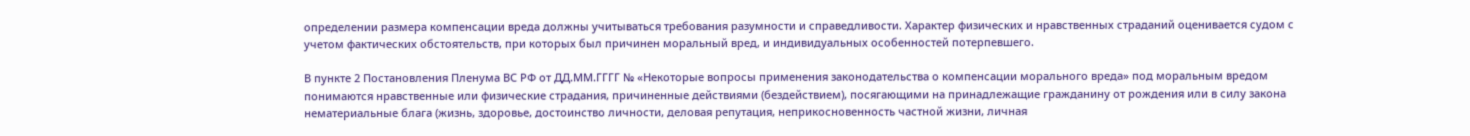определении размера компенсации вреда должны учитываться требования разумности и справедливости. Характер физических и нравственных страданий оценивается судом с учетом фактических обстоятельств, при которых был причинен моральный вред, и индивидуальных особенностей потерпевшего.

В пункте 2 Постановления Пленума ВС РФ от ДД.ММ.ГГГГ № «Некоторые вопросы применения законодательства о компенсации морального вреда» под моральным вредом понимаются нравственные или физические страдания, причиненные действиями (бездействием), посягающими на принадлежащие гражданину от рождения или в силу закона нематериальные блага (жизнь, здоровье, достоинство личности, деловая репутация, неприкосновенность частной жизни, личная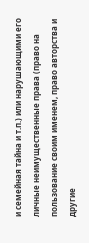и семейная тайна и т.п.) или нарушающими его личные неимущественные права (право на пользование своим именем, право авторства и другие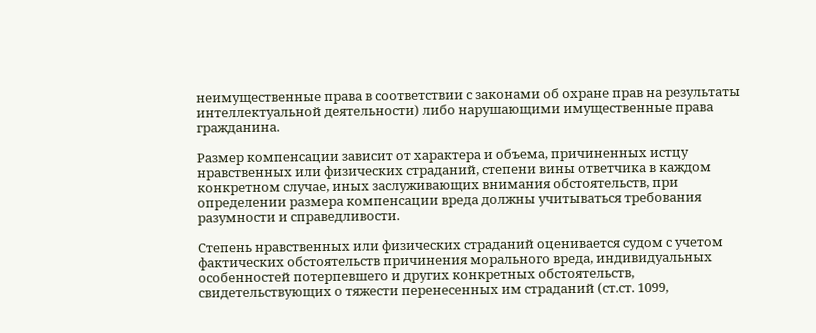неимущественные права в соответствии с законами об охране прав на результаты интеллектуальной деятельности) либо нарушающими имущественные права гражданина.

Размер компенсации зависит от характера и объема, причиненных истцу нравственных или физических страданий, степени вины ответчика в каждом конкретном случае, иных заслуживающих внимания обстоятельств, при определении размера компенсации вреда должны учитываться требования разумности и справедливости.

Степень нравственных или физических страданий оценивается судом с учетом фактических обстоятельств причинения морального вреда, индивидуальных особенностей потерпевшего и других конкретных обстоятельств, свидетельствующих о тяжести перенесенных им страданий (ст.ст. 1099,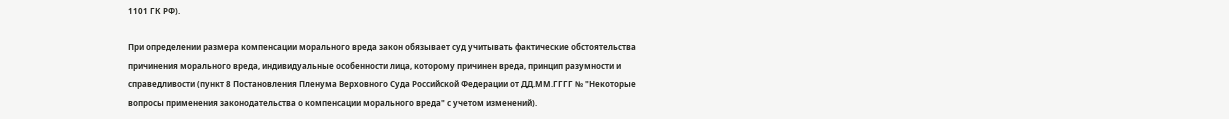1101 ГК РФ).

При определении размера компенсации морального вреда закон обязывает суд учитывать фактические обстоятельства причинения морального вреда, индивидуальные особенности лица, которому причинен вреда, принцип разумности и справедливости (пункт 8 Постановления Пленума Верховного Суда Российской Федерации от ДД.ММ.ГГГГ № "Некоторые вопросы применения законодательства о компенсации морального вреда" с учетом изменений).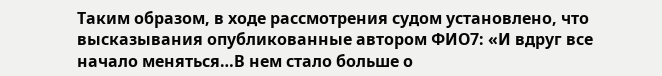Таким образом, в ходе рассмотрения судом установлено, что высказывания опубликованные автором ФИО7: «И вдруг все начало меняться…В нем стало больше о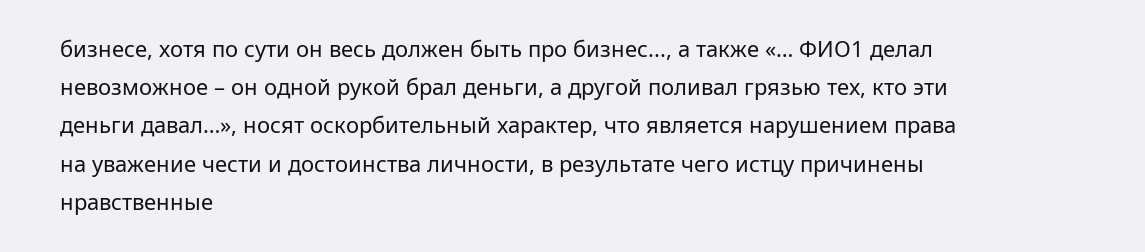бизнесе, хотя по сути он весь должен быть про бизнес..., а также «… ФИО1 делал невозможное – он одной рукой брал деньги, а другой поливал грязью тех, кто эти деньги давал…», носят оскорбительный характер, что является нарушением права на уважение чести и достоинства личности, в результате чего истцу причинены нравственные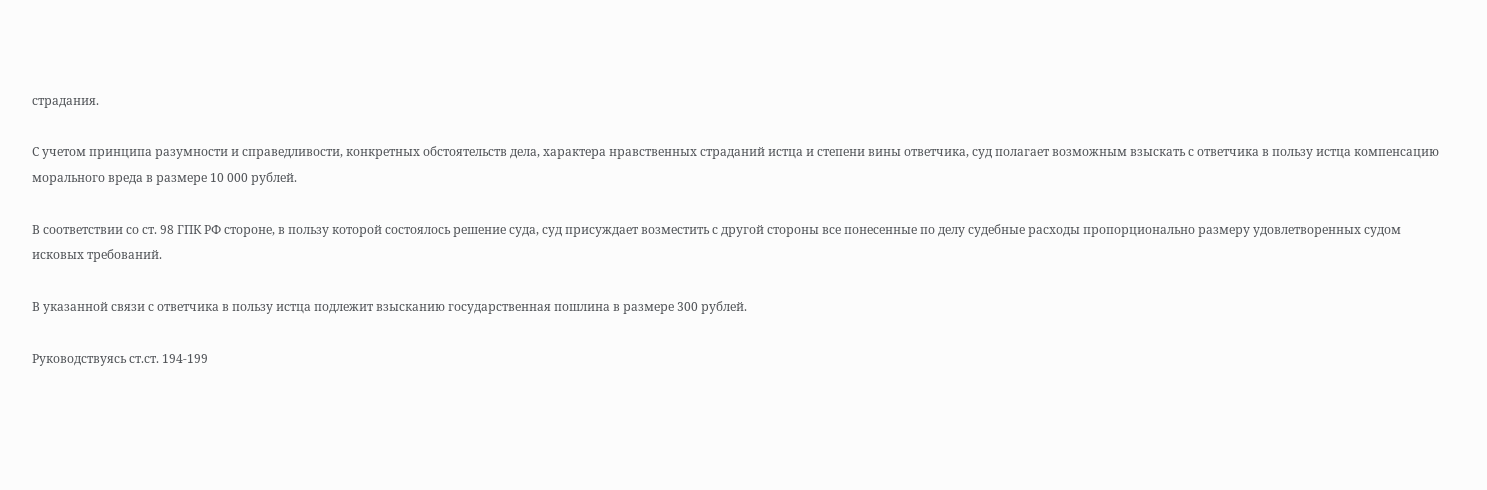страдания.

С учетом принципа разумности и справедливости, конкретных обстоятельств дела, характера нравственных страданий истца и степени вины ответчика, суд полагает возможным взыскать с ответчика в пользу истца компенсацию морального вреда в размере 10 000 рублей.

В соответствии со ст. 98 ГПК РФ стороне, в пользу которой состоялось решение суда, суд присуждает возместить с другой стороны все понесенные по делу судебные расходы пропорционально размеру удовлетворенных судом исковых требований.

В указанной связи с ответчика в пользу истца подлежит взысканию государственная пошлина в размере 300 рублей.

Руководствуясь ст.ст. 194-199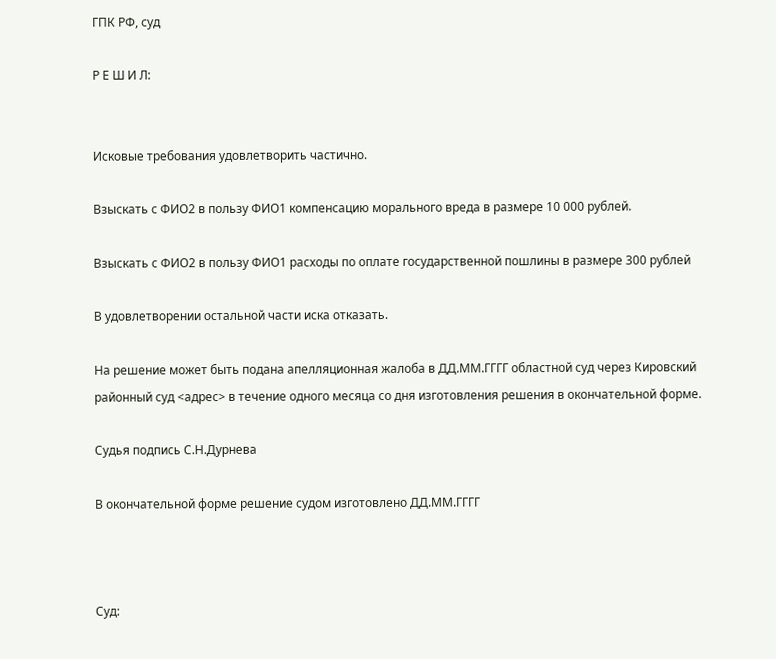ГПК РФ, суд

Р Е Ш И Л:


Исковые требования удовлетворить частично.

Взыскать с ФИО2 в пользу ФИО1 компенсацию морального вреда в размере 10 000 рублей.

Взыскать с ФИО2 в пользу ФИО1 расходы по оплате государственной пошлины в размере 300 рублей

В удовлетворении остальной части иска отказать.

На решение может быть подана апелляционная жалоба в ДД.ММ.ГГГГ областной суд через Кировский районный суд <адрес> в течение одного месяца со дня изготовления решения в окончательной форме.

Судья подпись С.Н.Дурнева

В окончательной форме решение судом изготовлено ДД.ММ.ГГГГ



Суд: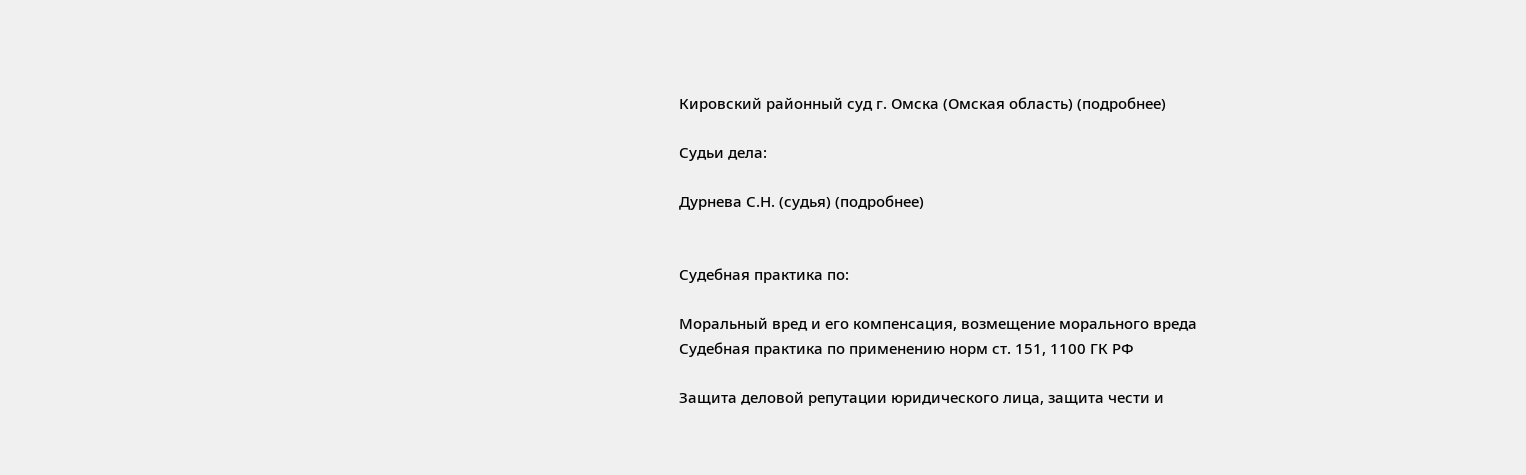Кировский районный суд г. Омска (Омская область) (подробнее)

Судьи дела:

Дурнева С.Н. (судья) (подробнее)


Судебная практика по:

Моральный вред и его компенсация, возмещение морального вреда
Судебная практика по применению норм ст. 151, 1100 ГК РФ

Защита деловой репутации юридического лица, защита чести и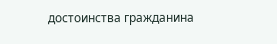достоинства гражданина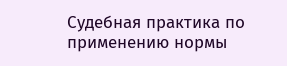Судебная практика по применению нормы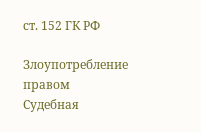ст. 152 ГК РФ

Злоупотребление правом
Судебная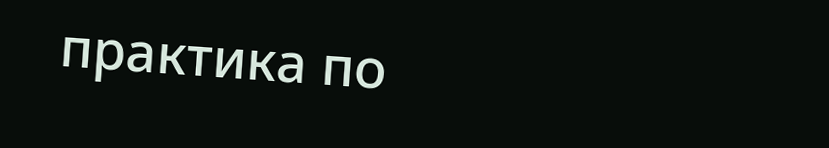практика по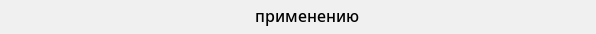применению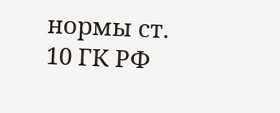нормы ст. 10 ГК РФ